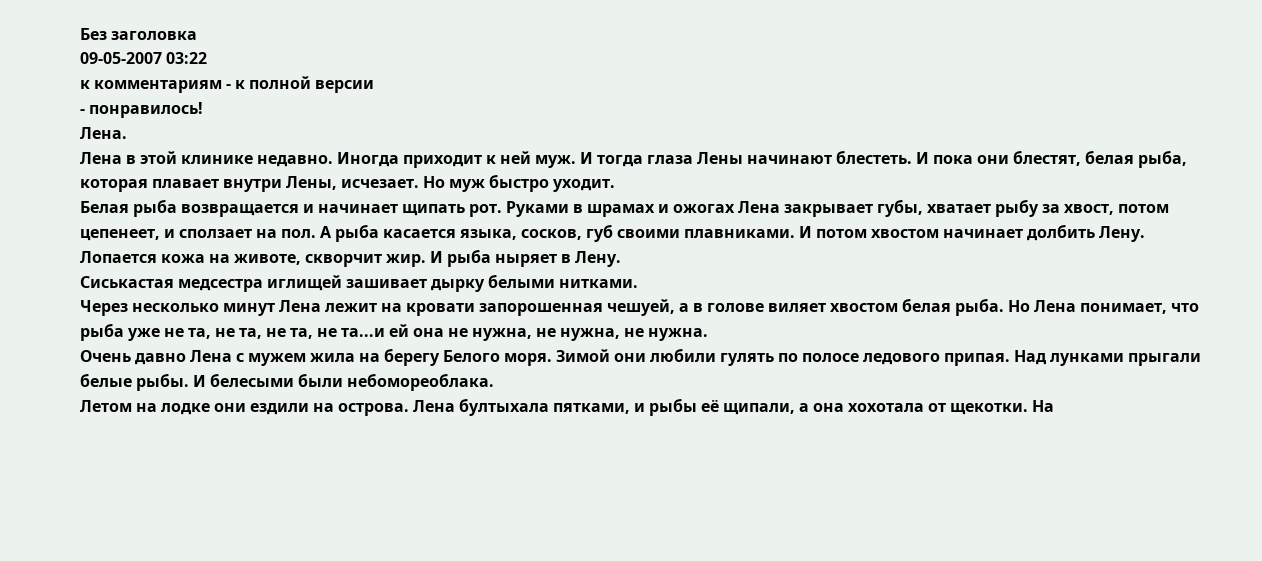Без заголовка
09-05-2007 03:22
к комментариям - к полной версии
- понравилось!
Лена.
Лена в этой клинике недавно. Иногда приходит к ней муж. И тогда глаза Лены начинают блестеть. И пока они блестят, белая рыба, которая плавает внутри Лены, исчезает. Но муж быстро уходит.
Белая рыба возвращается и начинает щипать рот. Руками в шрамах и ожогах Лена закрывает губы, хватает рыбу за хвост, потом цепенеет, и сползает на пол. А рыба касается языка, сосков, губ своими плавниками. И потом хвостом начинает долбить Лену. Лопается кожа на животе, скворчит жир. И рыба ныряет в Лену.
Сиськастая медсестра иглищей зашивает дырку белыми нитками.
Через несколько минут Лена лежит на кровати запорошенная чешуей, а в голове виляет хвостом белая рыба. Но Лена понимает, что рыба уже не та, не та, не та, не та...и ей она не нужна, не нужна, не нужна.
Очень давно Лена с мужем жила на берегу Белого моря. Зимой они любили гулять по полосе ледового припая. Над лунками прыгали белые рыбы. И белесыми были небомореоблака.
Летом на лодке они ездили на острова. Лена бултыхала пятками, и рыбы её щипали, а она хохотала от щекотки. На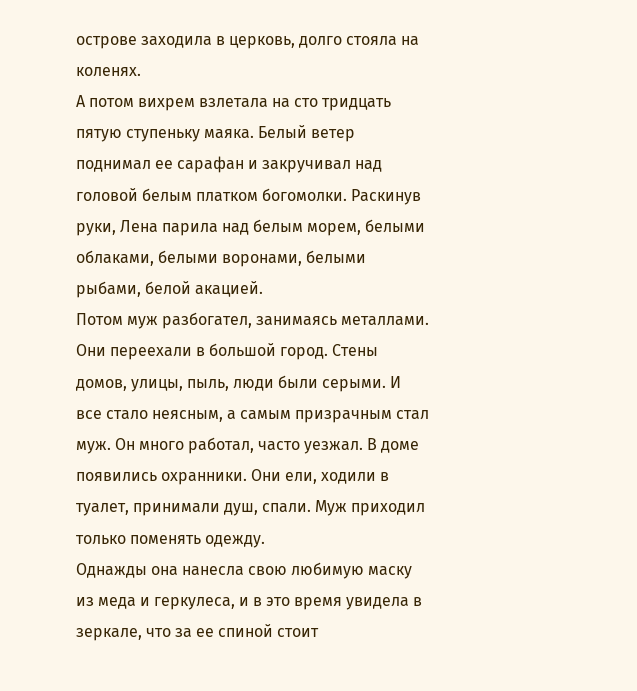острове заходила в церковь, долго стояла на коленях.
А потом вихрем взлетала на сто тридцать пятую ступеньку маяка. Белый ветер поднимал ее сарафан и закручивал над головой белым платком богомолки. Раскинув руки, Лена парила над белым морем, белыми облаками, белыми воронами, белыми рыбами, белой акацией.
Потом муж разбогател, занимаясь металлами. Они переехали в большой город. Стены домов, улицы, пыль, люди были серыми. И все стало неясным, а самым призрачным стал муж. Он много работал, часто уезжал. В доме появились охранники. Они ели, ходили в туалет, принимали душ, спали. Муж приходил только поменять одежду.
Однажды она нанесла свою любимую маску из меда и геркулеса, и в это время увидела в зеркале, что за ее спиной стоит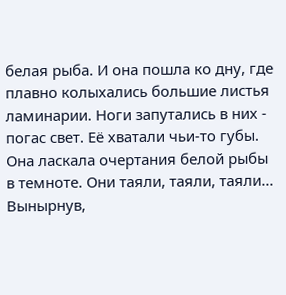белая рыба. И она пошла ко дну, где плавно колыхались большие листья ламинарии. Ноги запутались в них - погас свет. Её хватали чьи-то губы. Она ласкала очертания белой рыбы в темноте. Они таяли, таяли, таяли... Вынырнув,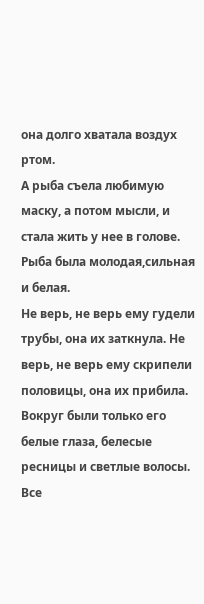она долго хватала воздух ртом.
А рыба съела любимую маску, а потом мысли, и стала жить у нее в голове. Рыба была молодая,сильная и белая.
Не верь, не верь ему гудели трубы, она их заткнула. Не верь, не верь ему скрипели половицы, она их прибила.
Вокруг были только его белые глаза, белесые ресницы и светлые волосы.
Все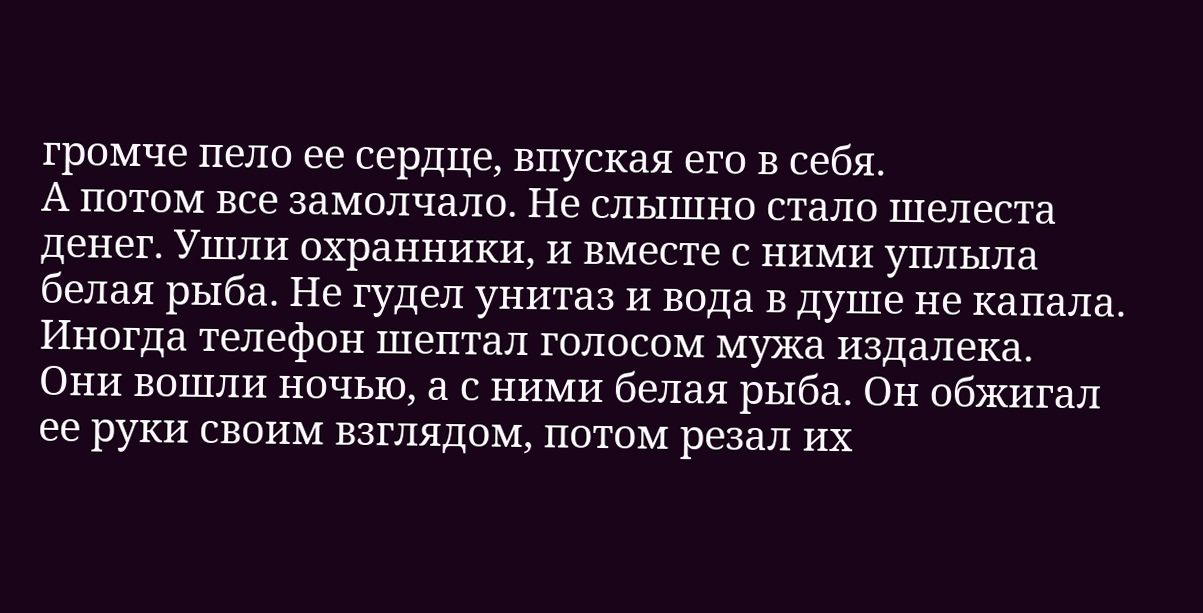громче пело ее сердце, впуская его в себя.
А потом все замолчало. Не слышно стало шелеста денег. Ушли охранники, и вместе с ними уплыла белая рыба. Не гудел унитаз и вода в душе не капала. Иногда телефон шептал голосом мужа издалека.
Они вошли ночью, а с ними белая рыба. Он обжигал ее руки своим взглядом, потом резал их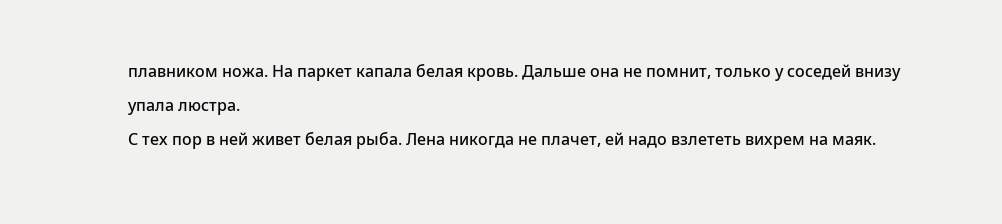плавником ножа. На паркет капала белая кровь. Дальше она не помнит, только у соседей внизу упала люстра.
С тех пор в ней живет белая рыба. Лена никогда не плачет, ей надо взлететь вихрем на маяк.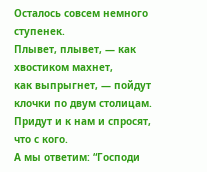Осталось совсем немного ступенек.
Плывет, плывет, — как хвостиком махнет,
как выпрыгнет, — пойдут клочки по двум столицам.
Придут и к нам и спросят, что с кого.
А мы ответим: “Господи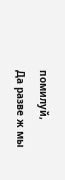помилуй,
Да разве ж мы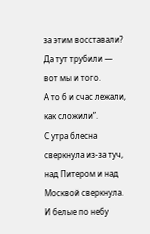за этим восставали?
Да тут трубили — вот мы и того.
А то б и счас лежали, как сложили”.
С утра блесна сверкнула из-за туч,
над Питером и над Москвой сверкнула.
И белые по небу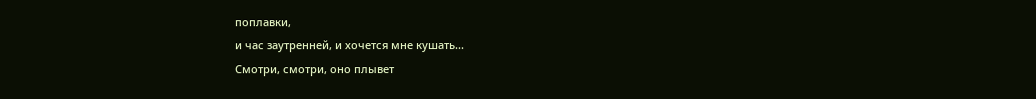поплавки,
и час заутренней, и хочется мне кушать...
Смотри, смотри, оно плывет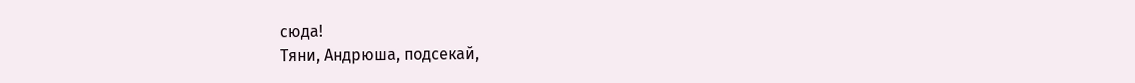сюда!
Тяни, Андрюша, подсекай,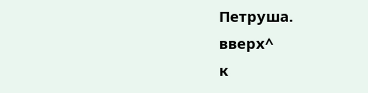Петруша.
вверх^
к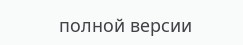полной версии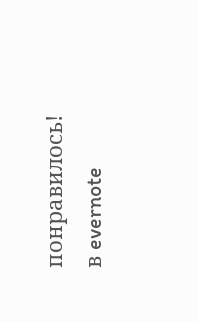понравилось!
в evernote